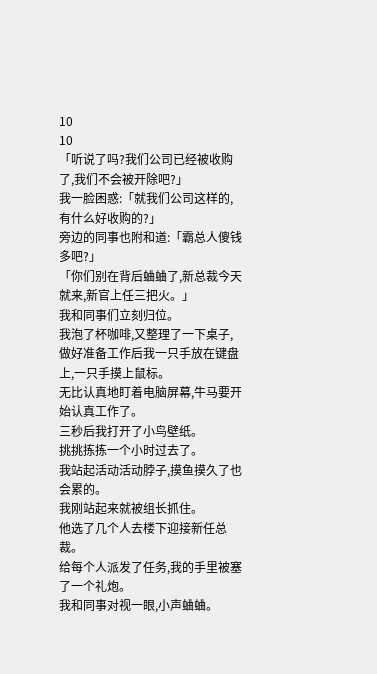10
10
「听说了吗?我们公司已经被收购了,我们不会被开除吧?」
我一脸困惑:「就我们公司这样的,有什么好收购的?」
旁边的同事也附和道:「霸总人傻钱多吧?」
「你们别在背后蛐蛐了,新总裁今天就来,新官上任三把火。」
我和同事们立刻归位。
我泡了杯咖啡,又整理了一下桌子,做好准备工作后我一只手放在键盘上,一只手摸上鼠标。
无比认真地盯着电脑屏幕,牛马要开始认真工作了。
三秒后我打开了小鸟壁纸。
挑挑拣拣一个小时过去了。
我站起活动活动脖子,摸鱼摸久了也会累的。
我刚站起来就被组长抓住。
他选了几个人去楼下迎接新任总裁。
给每个人派发了任务,我的手里被塞了一个礼炮。
我和同事对视一眼,小声蛐蛐。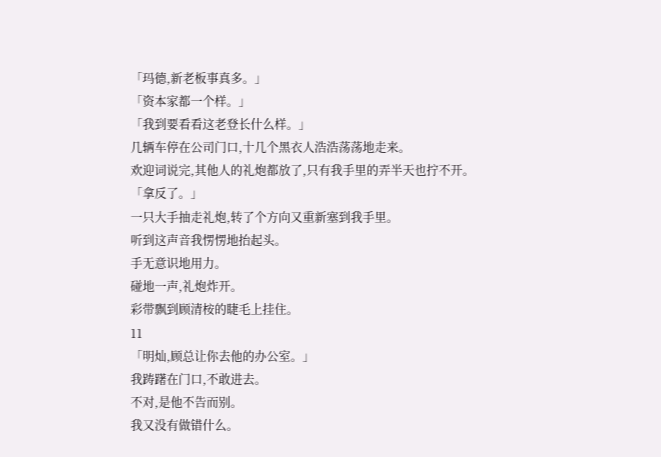「玛德,新老板事真多。」
「资本家都一个样。」
「我到要看看这老登长什么样。」
几辆车停在公司门口,十几个黑衣人浩浩荡荡地走来。
欢迎词说完,其他人的礼炮都放了,只有我手里的弄半天也拧不开。
「拿反了。」
一只大手抽走礼炮,转了个方向又重新塞到我手里。
听到这声音我愣愣地抬起头。
手无意识地用力。
碰地一声,礼炮炸开。
彩带飘到顾清桉的睫毛上挂住。
11
「明灿,顾总让你去他的办公室。」
我踌躇在门口,不敢进去。
不对,是他不告而别。
我又没有做错什么。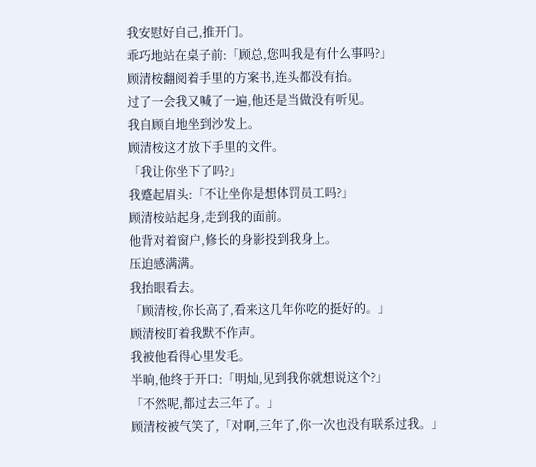我安慰好自己,推开门。
乖巧地站在桌子前:「顾总,您叫我是有什么事吗?」
顾清桉翻阅着手里的方案书,连头都没有抬。
过了一会我又喊了一遍,他还是当做没有听见。
我自顾自地坐到沙发上。
顾清桉这才放下手里的文件。
「我让你坐下了吗?」
我蹙起眉头:「不让坐你是想体罚员工吗?」
顾清桉站起身,走到我的面前。
他背对着窗户,修长的身影投到我身上。
压迫感满满。
我抬眼看去。
「顾清桉,你长高了,看来这几年你吃的挺好的。」
顾清桉盯着我默不作声。
我被他看得心里发毛。
半晌,他终于开口:「明灿,见到我你就想说这个?」
「不然呢,都过去三年了。」
顾清桉被气笑了,「对啊,三年了,你一次也没有联系过我。」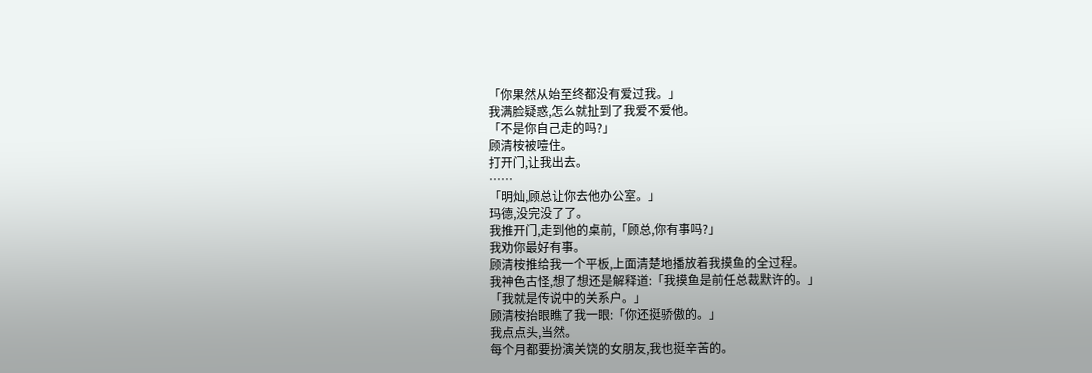「你果然从始至终都没有爱过我。」
我满脸疑惑,怎么就扯到了我爱不爱他。
「不是你自己走的吗?」
顾清桉被噎住。
打开门,让我出去。
……
「明灿,顾总让你去他办公室。」
玛德,没完没了了。
我推开门,走到他的桌前,「顾总,你有事吗?」
我劝你最好有事。
顾清桉推给我一个平板,上面清楚地播放着我摸鱼的全过程。
我神色古怪,想了想还是解释道:「我摸鱼是前任总裁默许的。」
「我就是传说中的关系户。」
顾清桉抬眼瞧了我一眼:「你还挺骄傲的。」
我点点头,当然。
每个月都要扮演关饶的女朋友,我也挺辛苦的。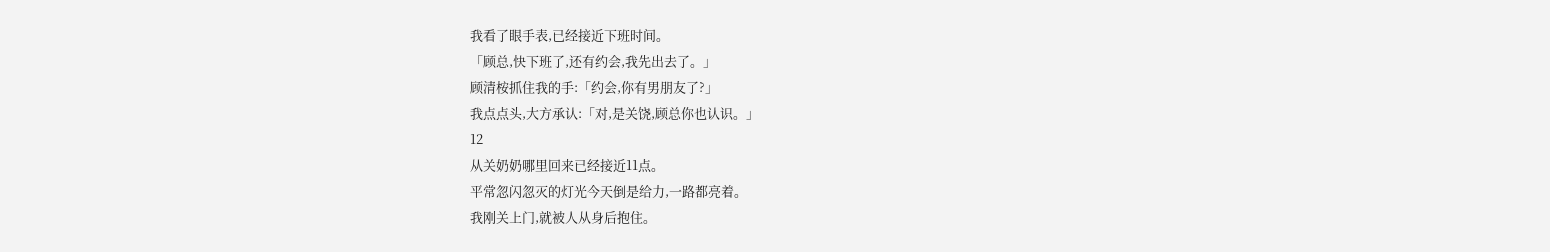我看了眼手表,已经接近下班时间。
「顾总,快下班了,还有约会,我先出去了。」
顾清桉抓住我的手:「约会,你有男朋友了?」
我点点头,大方承认:「对,是关饶,顾总你也认识。」
12
从关奶奶哪里回来已经接近11点。
平常忽闪忽灭的灯光今天倒是给力,一路都亮着。
我刚关上门,就被人从身后抱住。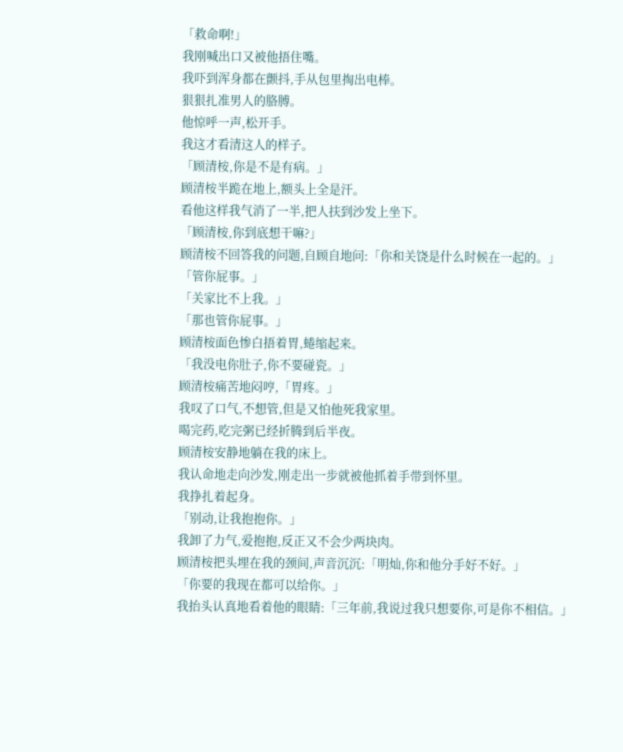「救命啊!」
我刚喊出口又被他捂住嘴。
我吓到浑身都在颤抖,手从包里掏出电棒。
狠狠扎准男人的胳膊。
他惊呼一声,松开手。
我这才看清这人的样子。
「顾清桉,你是不是有病。」
顾清桉半跪在地上,额头上全是汗。
看他这样我气消了一半,把人扶到沙发上坐下。
「顾清桉,你到底想干嘛?」
顾清桉不回答我的问题,自顾自地问:「你和关饶是什么时候在一起的。」
「管你屁事。」
「关家比不上我。」
「那也管你屁事。」
顾清桉面色惨白捂着胃,蜷缩起来。
「我没电你肚子,你不要碰瓷。」
顾清桉痛苦地闷哼,「胃疼。」
我叹了口气,不想管,但是又怕他死我家里。
喝完药,吃完粥已经折腾到后半夜。
顾清桉安静地躺在我的床上。
我认命地走向沙发,刚走出一步就被他抓着手带到怀里。
我挣扎着起身。
「别动,让我抱抱你。」
我卸了力气,爱抱抱,反正又不会少两块肉。
顾清桉把头埋在我的颈间,声音沉沉:「明灿,你和他分手好不好。」
「你要的我现在都可以给你。」
我抬头认真地看着他的眼睛:「三年前,我说过我只想要你,可是你不相信。」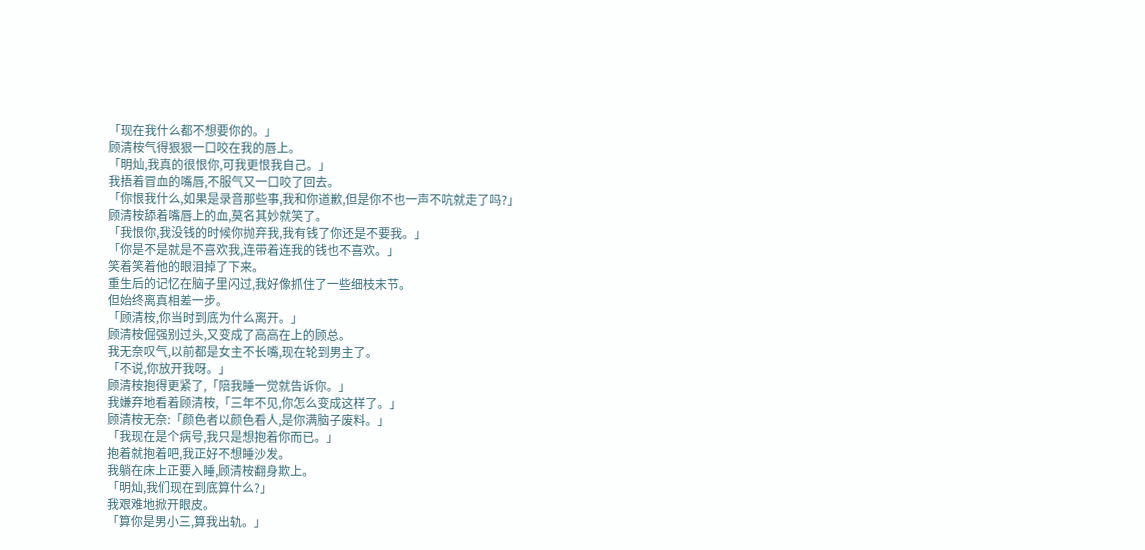「现在我什么都不想要你的。」
顾清桉气得狠狠一口咬在我的唇上。
「明灿,我真的很恨你,可我更恨我自己。」
我捂着冒血的嘴唇,不服气又一口咬了回去。
「你恨我什么,如果是录音那些事,我和你道歉,但是你不也一声不吭就走了吗?」
顾清桉舔着嘴唇上的血,莫名其妙就笑了。
「我恨你,我没钱的时候你抛弃我,我有钱了你还是不要我。」
「你是不是就是不喜欢我,连带着连我的钱也不喜欢。」
笑着笑着他的眼泪掉了下来。
重生后的记忆在脑子里闪过,我好像抓住了一些细枝末节。
但始终离真相差一步。
「顾清桉,你当时到底为什么离开。」
顾清桉倔强别过头,又变成了高高在上的顾总。
我无奈叹气,以前都是女主不长嘴,现在轮到男主了。
「不说,你放开我呀。」
顾清桉抱得更紧了,「陪我睡一觉就告诉你。」
我嫌弃地看着顾清桉,「三年不见,你怎么变成这样了。」
顾清桉无奈:「颜色者以颜色看人,是你满脑子废料。」
「我现在是个病号,我只是想抱着你而已。」
抱着就抱着吧,我正好不想睡沙发。
我躺在床上正要入睡,顾清桉翻身欺上。
「明灿,我们现在到底算什么?」
我艰难地掀开眼皮。
「算你是男小三,算我出轨。」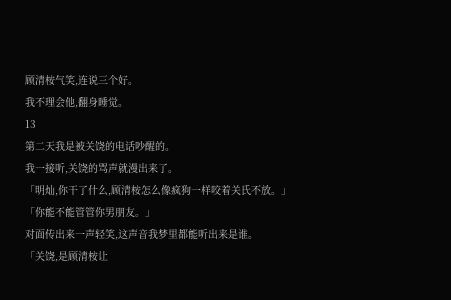顾清桉气笑,连说三个好。
我不理会他,翻身睡觉。
13
第二天我是被关饶的电话吵醒的。
我一接听,关饶的骂声就漫出来了。
「明灿,你干了什么,顾清桉怎么像疯狗一样咬着关氏不放。」
「你能不能管管你男朋友。」
对面传出来一声轻笑,这声音我梦里都能听出来是谁。
「关饶,是顾清桉让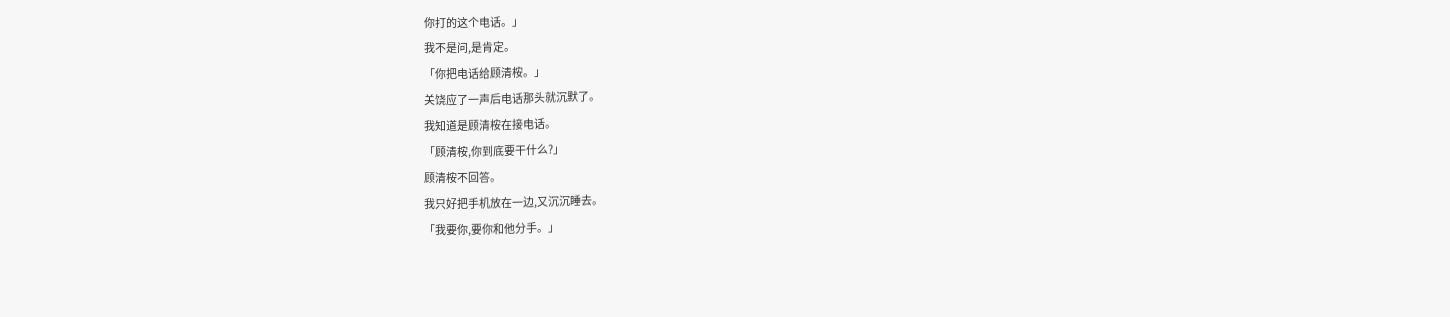你打的这个电话。」
我不是问,是肯定。
「你把电话给顾清桉。」
关饶应了一声后电话那头就沉默了。
我知道是顾清桉在接电话。
「顾清桉,你到底要干什么?」
顾清桉不回答。
我只好把手机放在一边,又沉沉睡去。
「我要你,要你和他分手。」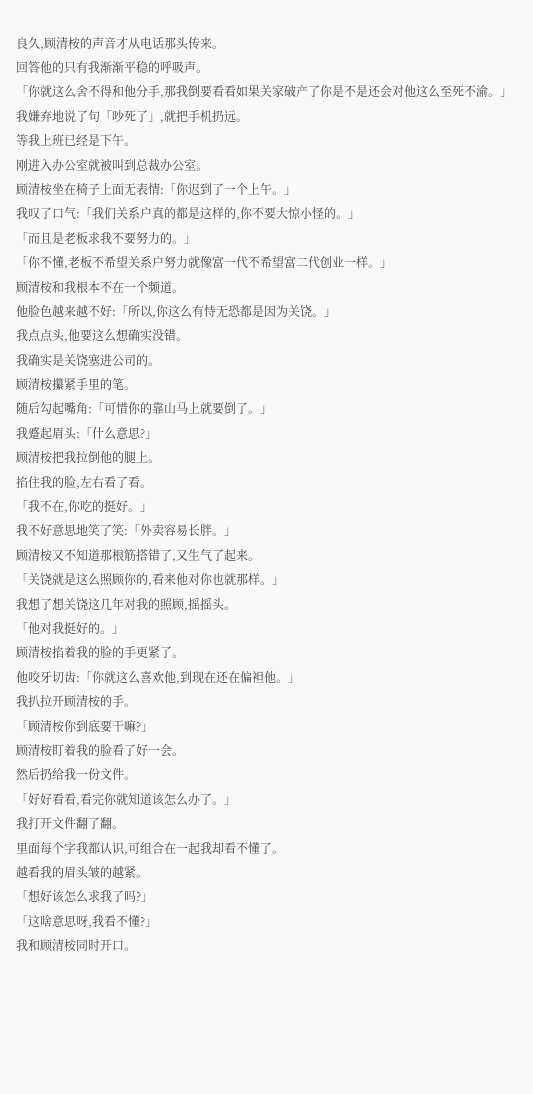良久,顾清桉的声音才从电话那头传来。
回答他的只有我渐渐平稳的呼吸声。
「你就这么舍不得和他分手,那我倒要看看如果关家破产了你是不是还会对他这么至死不渝。」
我嫌弃地说了句「吵死了」,就把手机扔远。
等我上班已经是下午。
刚进入办公室就被叫到总裁办公室。
顾清桉坐在椅子上面无表情:「你迟到了一个上午。」
我叹了口气:「我们关系户真的都是这样的,你不要大惊小怪的。」
「而且是老板求我不要努力的。」
「你不懂,老板不希望关系户努力就像富一代不希望富二代创业一样。」
顾清桉和我根本不在一个频道。
他脸色越来越不好:「所以,你这么有恃无恐都是因为关饶。」
我点点头,他要这么想确实没错。
我确实是关饶塞进公司的。
顾清桉攥紧手里的笔。
随后勾起嘴角:「可惜你的靠山马上就要倒了。」
我蹙起眉头:「什么意思?」
顾清桉把我拉倒他的腿上。
掐住我的脸,左右看了看。
「我不在,你吃的挺好。」
我不好意思地笑了笑:「外卖容易长胖。」
顾清桉又不知道那根筋搭错了,又生气了起来。
「关饶就是这么照顾你的,看来他对你也就那样。」
我想了想关饶这几年对我的照顾,摇摇头。
「他对我挺好的。」
顾清桉掐着我的脸的手更紧了。
他咬牙切齿:「你就这么喜欢他,到现在还在偏袒他。」
我扒拉开顾清桉的手。
「顾清桉你到底要干嘛?」
顾清桉盯着我的脸看了好一会。
然后扔给我一份文件。
「好好看看,看完你就知道该怎么办了。」
我打开文件翻了翻。
里面每个字我都认识,可组合在一起我却看不懂了。
越看我的眉头皱的越紧。
「想好该怎么求我了吗?」
「这啥意思呀,我看不懂?」
我和顾清桉同时开口。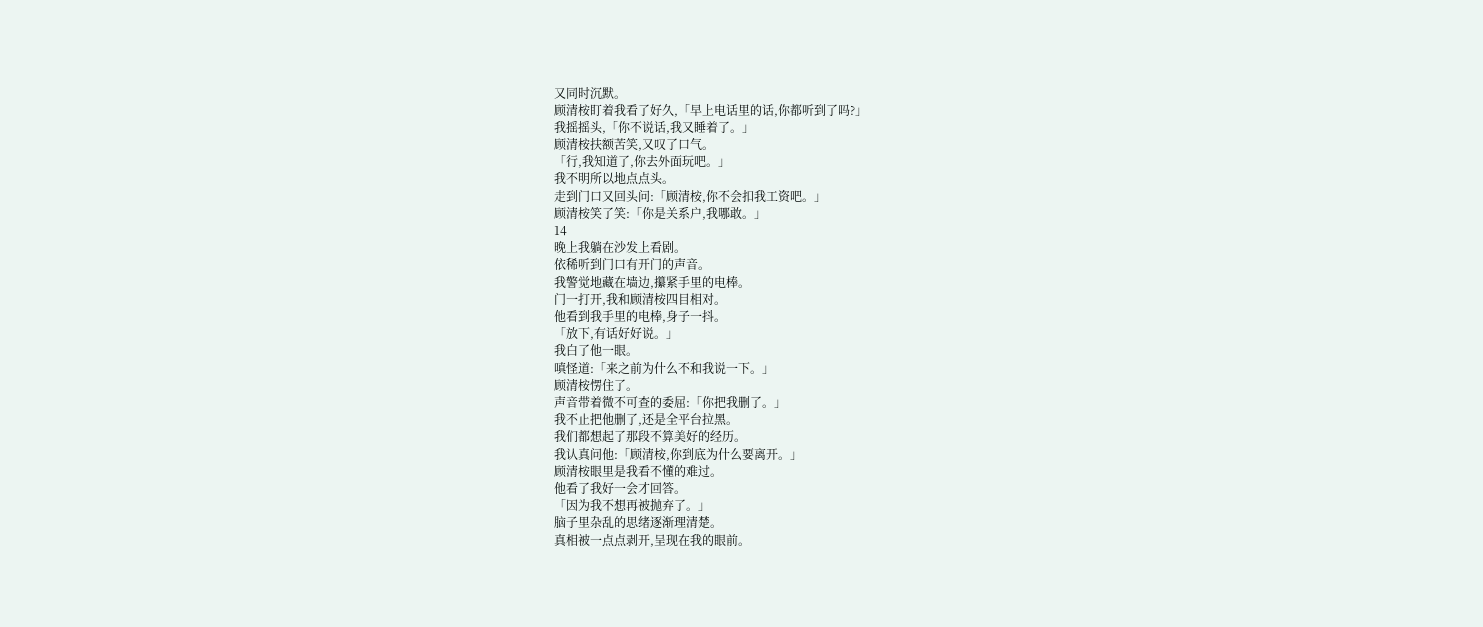又同时沉默。
顾清桉盯着我看了好久,「早上电话里的话,你都听到了吗?」
我摇摇头,「你不说话,我又睡着了。」
顾清桉扶额苦笑,又叹了口气。
「行,我知道了,你去外面玩吧。」
我不明所以地点点头。
走到门口又回头问:「顾清桉,你不会扣我工资吧。」
顾清桉笑了笑:「你是关系户,我哪敢。」
14
晚上我躺在沙发上看剧。
依稀听到门口有开门的声音。
我警觉地藏在墙边,攥紧手里的电棒。
门一打开,我和顾清桉四目相对。
他看到我手里的电棒,身子一抖。
「放下,有话好好说。」
我白了他一眼。
嗔怪道:「来之前为什么不和我说一下。」
顾清桉愣住了。
声音带着微不可查的委屈:「你把我删了。」
我不止把他删了,还是全平台拉黑。
我们都想起了那段不算美好的经历。
我认真问他:「顾清桉,你到底为什么要离开。」
顾清桉眼里是我看不懂的难过。
他看了我好一会才回答。
「因为我不想再被抛弃了。」
脑子里杂乱的思绪逐渐理清楚。
真相被一点点剥开,呈现在我的眼前。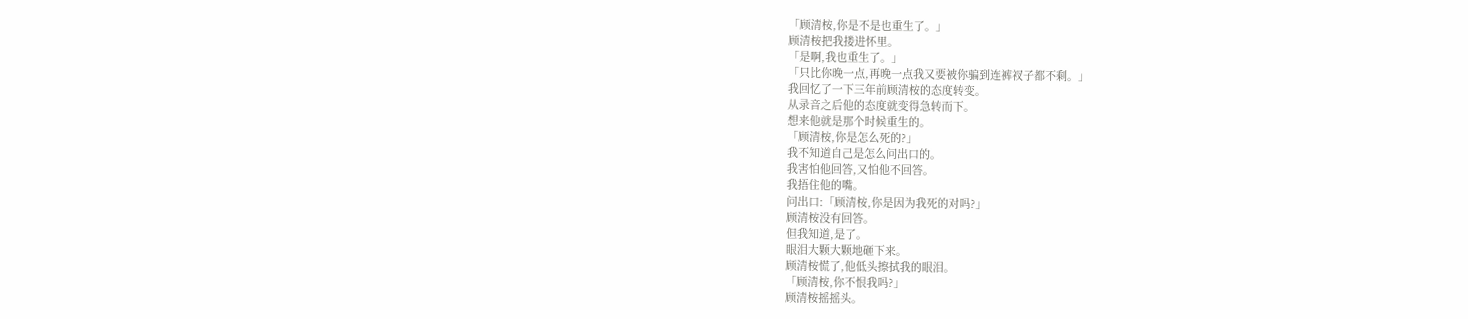「顾清桉,你是不是也重生了。」
顾清桉把我搂进怀里。
「是啊,我也重生了。」
「只比你晚一点,再晚一点我又要被你骗到连裤衩子都不剩。」
我回忆了一下三年前顾清桉的态度转变。
从录音之后他的态度就变得急转而下。
想来他就是那个时候重生的。
「顾清桉,你是怎么死的?」
我不知道自己是怎么问出口的。
我害怕他回答,又怕他不回答。
我捂住他的嘴。
问出口:「顾清桉,你是因为我死的对吗?」
顾清桉没有回答。
但我知道,是了。
眼泪大颗大颗地砸下来。
顾清桉慌了,他低头擦拭我的眼泪。
「顾清桉,你不恨我吗?」
顾清桉摇摇头。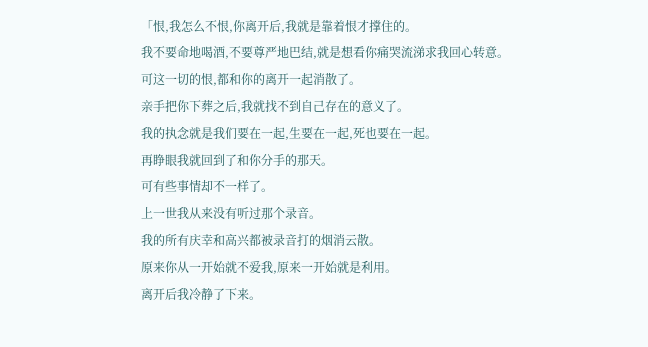「恨,我怎么不恨,你离开后,我就是靠着恨才撑住的。
我不要命地喝酒,不要尊严地巴结,就是想看你痛哭流涕求我回心转意。
可这一切的恨,都和你的离开一起消散了。
亲手把你下葬之后,我就找不到自己存在的意义了。
我的执念就是我们要在一起,生要在一起,死也要在一起。
再睁眼我就回到了和你分手的那天。
可有些事情却不一样了。
上一世我从来没有听过那个录音。
我的所有庆幸和高兴都被录音打的烟消云散。
原来你从一开始就不爱我,原来一开始就是利用。
离开后我冷静了下来。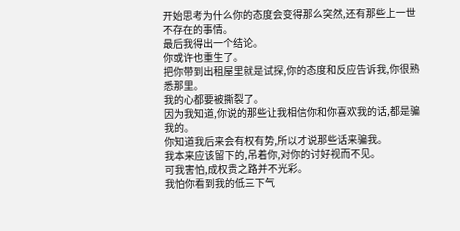开始思考为什么你的态度会变得那么突然,还有那些上一世不存在的事情。
最后我得出一个结论。
你或许也重生了。
把你带到出租屋里就是试探,你的态度和反应告诉我,你很熟悉那里。
我的心都要被撕裂了。
因为我知道,你说的那些让我相信你和你喜欢我的话,都是骗我的。
你知道我后来会有权有势,所以才说那些话来骗我。
我本来应该留下的,吊着你,对你的讨好视而不见。
可我害怕,成权贵之路并不光彩。
我怕你看到我的低三下气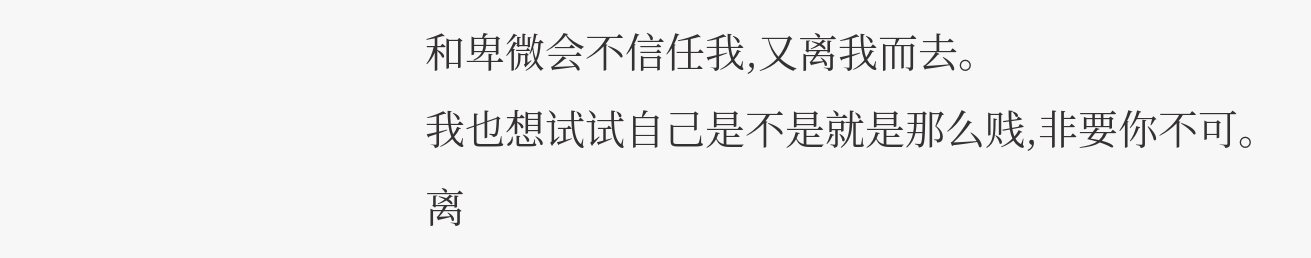和卑微会不信任我,又离我而去。
我也想试试自己是不是就是那么贱,非要你不可。
离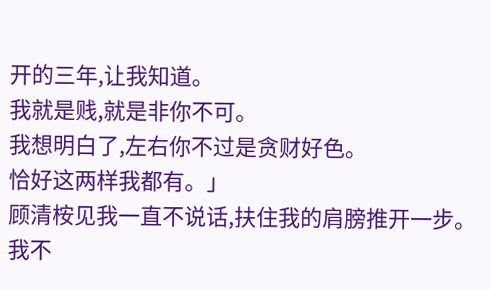开的三年,让我知道。
我就是贱,就是非你不可。
我想明白了,左右你不过是贪财好色。
恰好这两样我都有。」
顾清桉见我一直不说话,扶住我的肩膀推开一步。
我不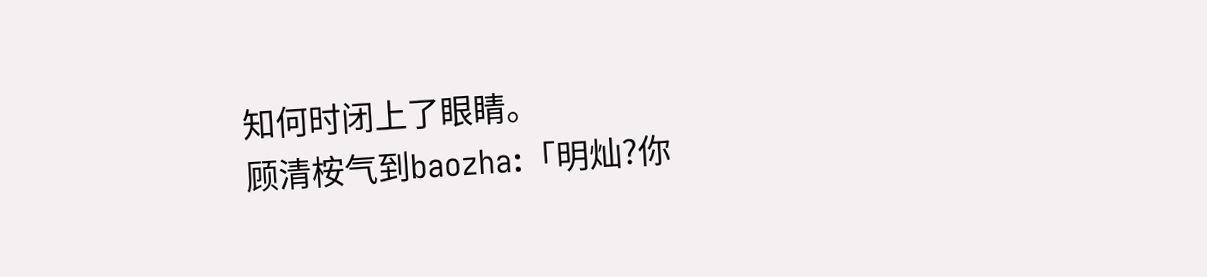知何时闭上了眼睛。
顾清桉气到baozha:「明灿?你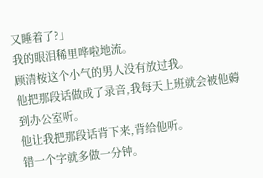又睡着了?」
我的眼泪稀里哗啦地流。
顾清桉这个小气的男人没有放过我。
他把那段话做成了录音,我每天上班就会被他薅到办公室听。
他让我把那段话背下来,背给他听。
错一个字就多做一分钟。